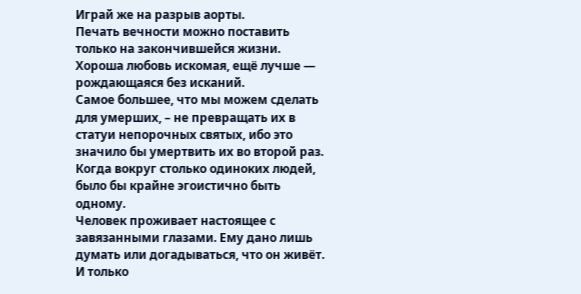Играй же на разрыв аорты.
Печать вечности можно поставить только на закончившейся жизни.
Хороша любовь искомая, ещё лучше — рождающаяся без исканий.
Самое большее, что мы можем сделать для умерших, – не превращать их в статуи непорочных святых, ибо это значило бы умертвить их во второй раз.
Когда вокруг столько одиноких людей, было бы крайне эгоистично быть одному.
Человек проживает настоящее с завязанными глазами. Ему дано лишь думать или догадываться, что он живёт. И только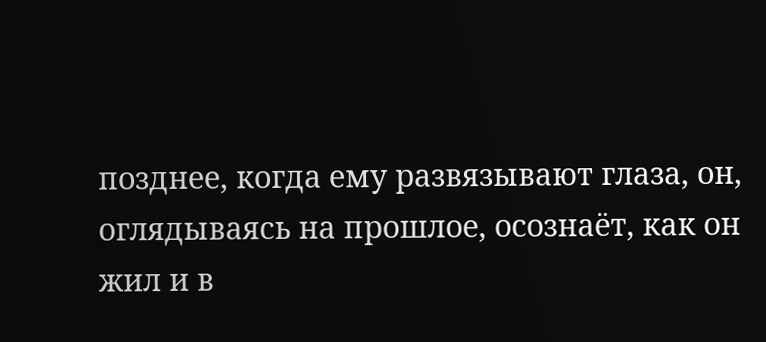позднее, когда ему развязывают глаза, он, оглядываясь на прошлое, осознаёт, как он жил и в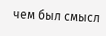чем был смысл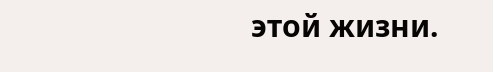этой жизни.